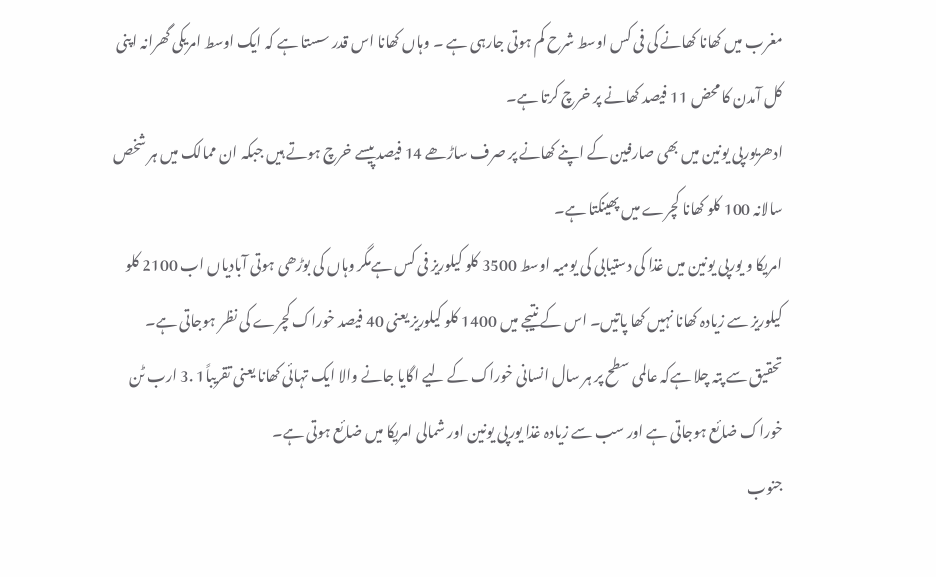مغرب میں کھانا کھانے کی فی کس اوسط شرح کم ہوتی جارہی ہے ۔ وہاں کھانا اس قدر سستا ہے کہ ایک اوسط امریکی گھرانہ اپنی کل آمدن کا محض 11 فیصد کھانے پر خرچ کرتا ہے۔
ادھریورپی یونین میں بھی صارفین کے اپنے کھانے پر صرف ساڑھے 14 فیصد پیسے خرچ ہوتے ہیں جبکہ ان ممالک میں ہر شخص سالانہ 100 کلو کھانا کچرے میں پھینکتا ہے۔
امریکا و یورپی یونین میں غذا کی دستیابی کی یومیہ اوسط 3500 کلو کیلوریز فی کس ہےمگر وہاں کی بوڑھی ہوتی آبادیاں اب 2100 کلو کیلوریز سے زیادہ کھانا نہیں کھا پاتیں۔ اس کے نتیجے میں 1400 کلو کیلوریز یعنی 40 فیصد خوراک کچرے کی نظر ہوجاتی ہے۔
تحقیق سے پتہ چلا ہےکہ عالمی سطح پر ہر سال انسانی خوراک کے لیے اگایا جانے والا ایک تہائی کھانا یعنی تقریباً1 .3 ارب ٹن خوراک ضائع ہوجاتی ہے اور سب سے زیادہ غذا یورپی یونین اور شمالی امریکا میں ضائع ہوتی ہے۔
جنوب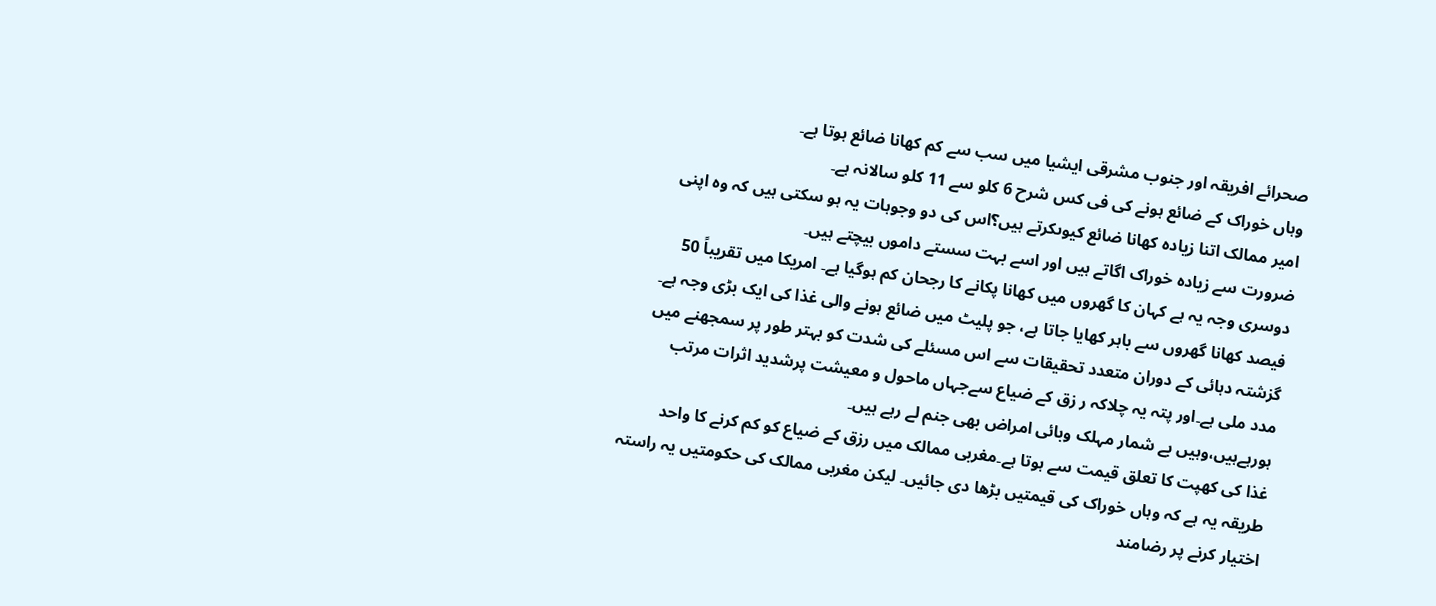صحرائے افریقہ اور جنوب مشرقی ایشیا میں سب سے کم کھانا ضائع ہوتا ہے۔
وہاں خوراک کے ضائع ہونے کی فی کس شرح 6 کلو سے 11 کلو سالانہ ہے۔
امیر ممالک اتنا زیادہ کھانا ضائع کیوںکرتے ہیں؟اس کی دو وجوہات یہ ہو سکتی ہیں کہ وہ اپنی ضرورت سے زیادہ خوراک اگاتے ہیں اور اسے بہت سستے داموں بیچتے ہیں۔
دوسری وجہ یہ ہے کہان کا گھروں میں کھانا پکانے کا رجحان کم ہوگیا ہے۔ امریکا میں تقریباً 50 فیصد کھانا گھروں سے باہر کھایا جاتا ہے، جو پلیٹ میں ضائع ہونے والی غذا کی ایک بڑی وجہ ہے۔
گزشتہ دہائی کے دوران متعدد تحقیقات سے اس مسئلے کی شدت کو بہتر طور پر سمجھنے میں مدد ملی ہے۔اور پتہ یہ چلاکہ ر زق کے ضیاع سےجہاں ماحول و معیشت پرشدید اثرات مرتب ہورہےہیں،وہیں بے شمار مہلک وبائی امراض بھی جنم لے رہے ہیں۔
غذا کی کھپت کا تعلق قیمت سے ہوتا ہے۔مغربی ممالک میں رزق کے ضیاع کو کم کرنے کا واحد طریقہ یہ ہے کہ وہاں خوراک کی قیمتیں بڑھا دی جائیں۔ لیکن مغربی ممالک کی حکومتیں یہ راستہ اختیار کرنے پر رضامند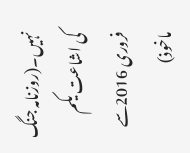نہیں۔(روزنامہ جنگ کی اشاعت یکم فروری 2016سے ماخوذ)